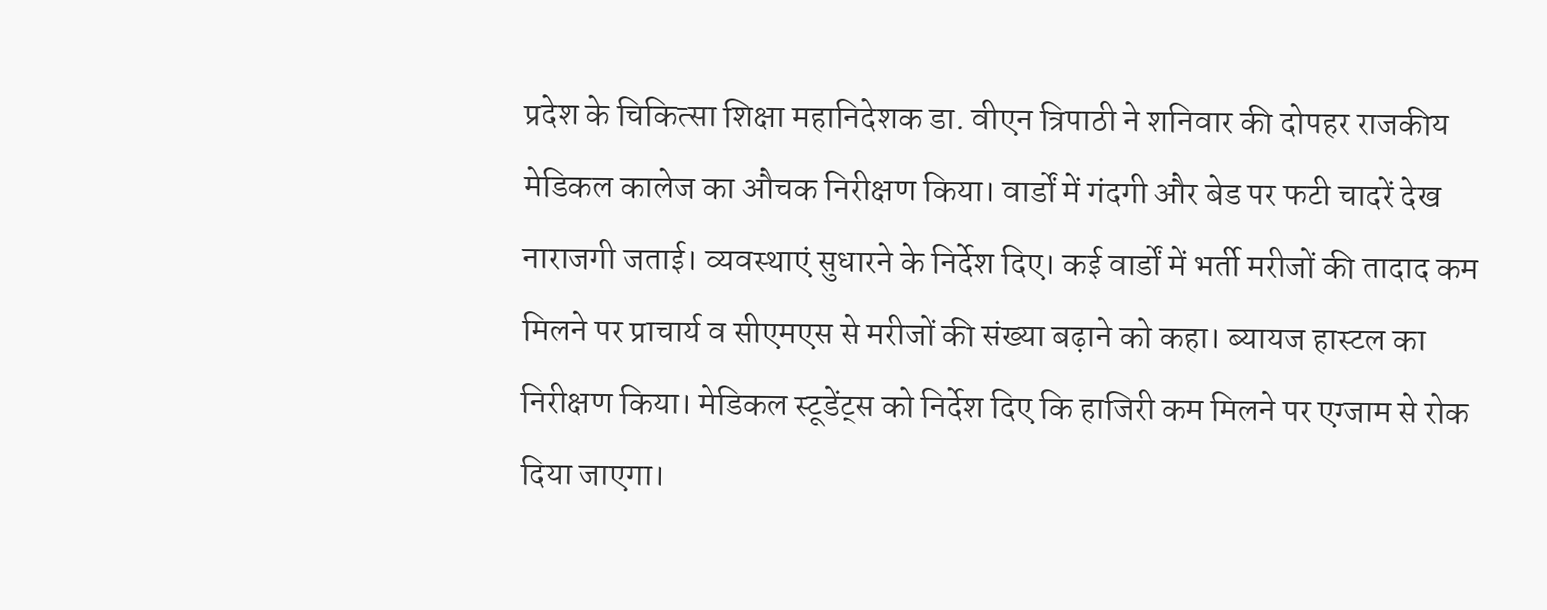प्रदेश के चिकित्सा शिक्षा महानिदेशक डा. वीएन त्रिपाठी ने शनिवार की दोपहर राजकीय मेडिकल कालेज का औचक निरीक्षण किया। वार्डों में गंदगी और बेड पर फटी चादरें देख नाराजगी जताई। व्यवस्थाएं सुधारने के निर्देश दिए। कई वार्डों में भर्ती मरीजों की तादाद कम मिलने पर प्राचार्य व सीएमएस से मरीजों की संख्या बढ़ाने को कहा। ब्यायज हास्टल का निरीक्षण किया। मेडिकल स्टूडेंट्स को निर्देश दिए कि हाजिरी कम मिलने पर एग्जाम से रोक दिया जाएगा।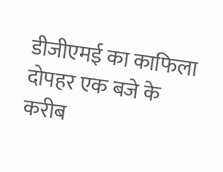डीजीएमई का काफिला दोपहर एक बजे के करीब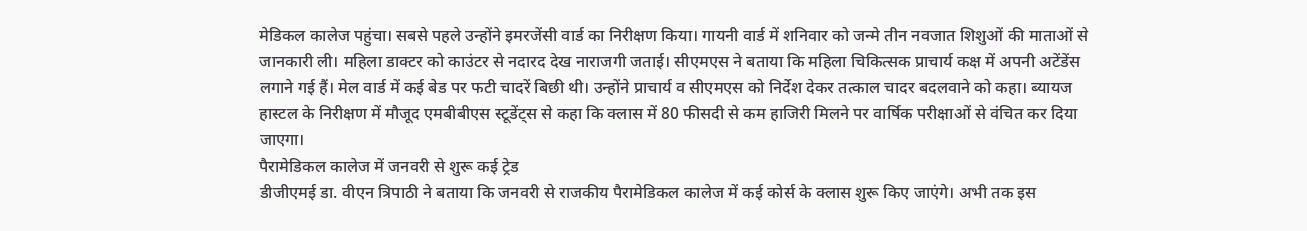मेडिकल कालेज पहुंचा। सबसे पहले उन्होंने इमरजेंसी वार्ड का निरीक्षण किया। गायनी वार्ड में शनिवार को जन्मे तीन नवजात शिशुओं की माताओं से जानकारी ली। महिला डाक्टर को काउंटर से नदारद देख नाराजगी जताई। सीएमएस ने बताया कि महिला चिकित्सक प्राचार्य कक्ष में अपनी अटेंडेंस लगाने गई हैं। मेल वार्ड में कई बेड पर फटी चादरें बिछी थी। उन्होंने प्राचार्य व सीएमएस को निर्देश देकर तत्काल चादर बदलवाने को कहा। ब्यायज हास्टल के निरीक्षण में मौजूद एमबीबीएस स्टूडेंट्स से कहा कि क्लास में 80 फीसदी से कम हाजिरी मिलने पर वार्षिक परीक्षाओं से वंचित कर दिया जाएगा।
पैरामेडिकल कालेज में जनवरी से शुरू कई ट्रेड
डीजीएमई डा. वीएन त्रिपाठी ने बताया कि जनवरी से राजकीय पैरामेडिकल कालेज में कई कोर्स के क्लास शुरू किए जाएंगे। अभी तक इस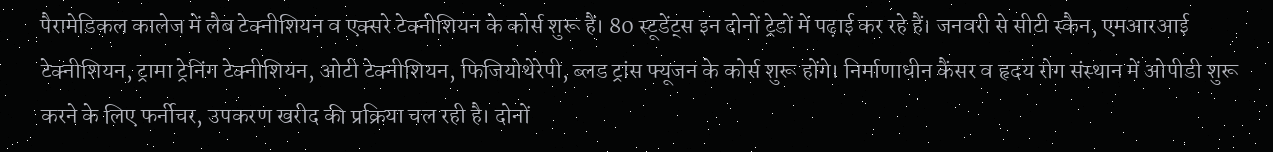पैरामेडिकल कालेज में लैब टेक्नीशियन व एक्सरे टेक्नीशियन के कोर्स शुरू हैं। 80 स्टूडेंट्स इन दोनों ट्रेडों में पढ़ाई कर रहे हैं। जनवरी से सीटी स्कैन, एमआरआई टेक्नीशियन, ट्रामा ट्रेनिंग टेक्नीशियन, ओटी टेक्नीशियन, फिजियोथेरेपी, ब्लड ट्रांस फ्यूजन के कोर्स शुरू होंगे। निर्माणाधीन कैंसर व हृदय रोग संस्थान में ओपीडी शुरू करने के लिए फर्नीचर, उपकरण खरीद की प्रक्रिया चल रही है। दोनों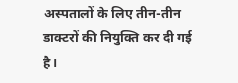अस्पतालों के लिए तीन-तीन डाक्टरों की नियुक्ति कर दी गई है।